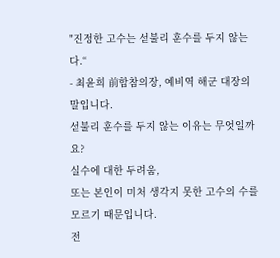"진정한 고수는 섣불리 훈수를 두지 않는다.“
- 최윤희 前합참의장, 예비역 해군 대장의 말입니다.
섣불리 훈수를 두지 않는 이유는 무엇일까요?
실수에 대한 두려움,
또는 본인이 미처 생각지 못한 고수의 수를 모르기 때문입니다.
전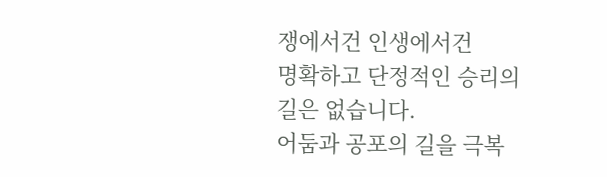쟁에서건 인생에서건
명확하고 단정적인 승리의 길은 없습니다.
어둠과 공포의 길을 극복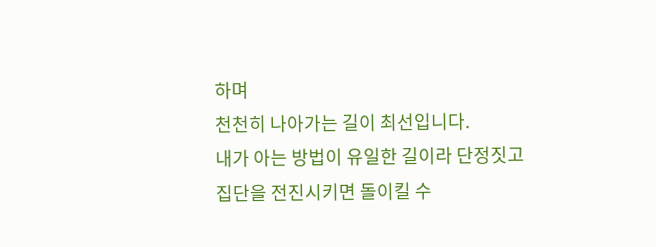하며
천천히 나아가는 길이 최선입니다.
내가 아는 방법이 유일한 길이라 단정짓고
집단을 전진시키면 돌이킬 수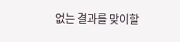없는 결과를 맞이할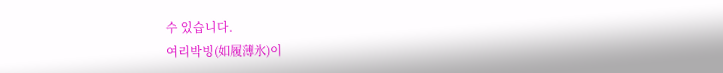수 있습니다.
여리박빙(如履薄氷)이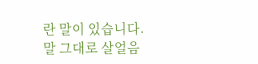란 말이 있습니다.
말 그대로 살얼음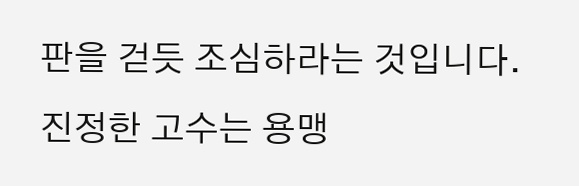판을 걷듯 조심하라는 것입니다.
진정한 고수는 용맹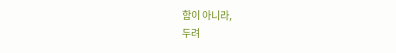함이 아니라,
두려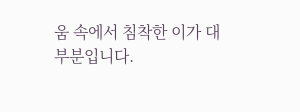움 속에서 침착한 이가 대부분입니다.